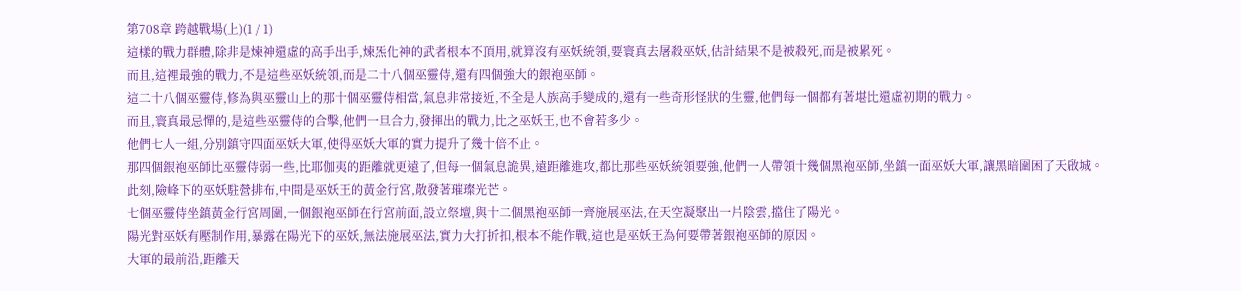第708章 跨越戰場(上)(1 / 1)
這樣的戰力群體,除非是煉神還虛的高手出手,煉炁化神的武者根本不頂用,就算沒有巫妖統領,要寰真去屠殺巫妖,估計結果不是被殺死,而是被累死。
而且,這裡最強的戰力,不是這些巫妖統領,而是二十八個巫靈侍,還有四個強大的銀袍巫師。
這二十八個巫靈侍,修為與巫靈山上的那十個巫靈侍相當,氣息非常接近,不全是人族高手變成的,還有一些奇形怪狀的生靈,他們每一個都有著堪比還虛初期的戰力。
而且,寰真最忌憚的,是這些巫靈侍的合擊,他們一旦合力,發揮出的戰力,比之巫妖王,也不會若多少。
他們七人一組,分別鎮守四面巫妖大軍,使得巫妖大軍的實力提升了幾十倍不止。
那四個銀袍巫師比巫靈侍弱一些,比耶伽夷的距離就更遠了,但每一個氣息詭異,遠距離進攻,都比那些巫妖統領要強,他們一人帶領十幾個黑袍巫師,坐鎮一面巫妖大軍,讓黑暗圍困了天啟城。
此刻,險峰下的巫妖駐營排布,中間是巫妖王的黃金行宮,散發著璀璨光芒。
七個巫靈侍坐鎮黃金行宮周圍,一個銀袍巫師在行宮前面,設立祭壇,與十二個黑袍巫師一齊施展巫法,在天空凝聚出一片陰雲,擋住了陽光。
陽光對巫妖有壓制作用,暴露在陽光下的巫妖,無法施展巫法,實力大打折扣,根本不能作戰,這也是巫妖王為何要帶著銀袍巫師的原因。
大軍的最前沿,距離天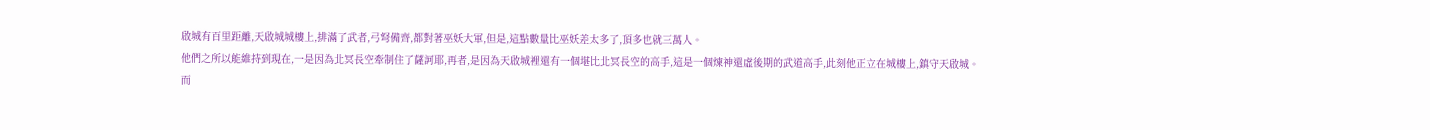啟城有百里距離,天啟城城樓上,排滿了武者,弓弩備齊,都對著巫妖大軍,但是,這點數量比巫妖差太多了,頂多也就三萬人。
他們之所以能維持到現在,一是因為北冥長空牽制住了薩訶耶,再者,是因為天啟城裡還有一個堪比北冥長空的高手,這是一個煉神還虛後期的武道高手,此刻他正立在城樓上,鎮守天啟城。
而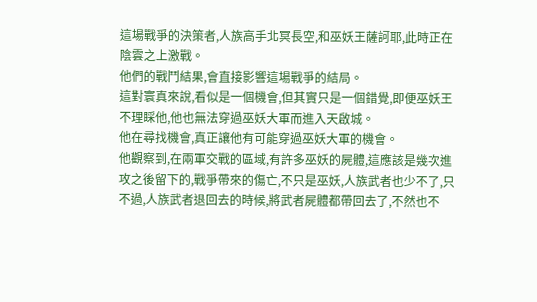這場戰爭的決策者,人族高手北冥長空,和巫妖王薩訶耶,此時正在陰雲之上激戰。
他們的戰鬥結果,會直接影響這場戰爭的結局。
這對寰真來說,看似是一個機會,但其實只是一個錯覺,即便巫妖王不理睬他,他也無法穿過巫妖大軍而進入天啟城。
他在尋找機會,真正讓他有可能穿過巫妖大軍的機會。
他觀察到,在兩軍交戰的區域,有許多巫妖的屍體,這應該是幾次進攻之後留下的,戰爭帶來的傷亡,不只是巫妖,人族武者也少不了,只不過,人族武者退回去的時候,將武者屍體都帶回去了,不然也不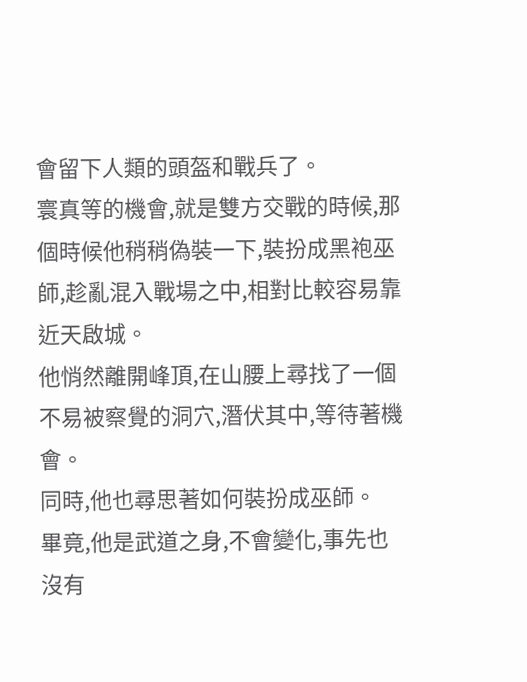會留下人類的頭盔和戰兵了。
寰真等的機會,就是雙方交戰的時候,那個時候他稍稍偽裝一下,裝扮成黑袍巫師,趁亂混入戰場之中,相對比較容易靠近天啟城。
他悄然離開峰頂,在山腰上尋找了一個不易被察覺的洞穴,潛伏其中,等待著機會。
同時,他也尋思著如何裝扮成巫師。
畢竟,他是武道之身,不會變化,事先也沒有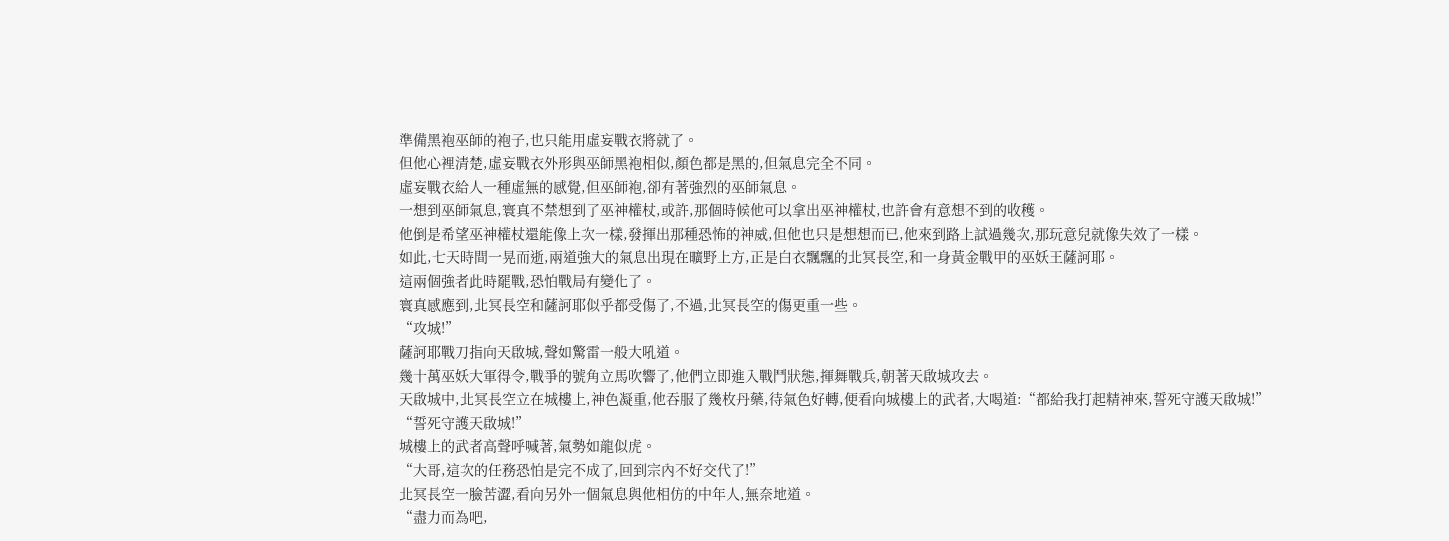準備黑袍巫師的袍子,也只能用虛妄戰衣將就了。
但他心裡清楚,虛妄戰衣外形與巫師黑袍相似,顏色都是黑的,但氣息完全不同。
虛妄戰衣給人一種虛無的感覺,但巫師袍,卻有著強烈的巫師氣息。
一想到巫師氣息,寰真不禁想到了巫神權杖,或許,那個時候他可以拿出巫神權杖,也許會有意想不到的收穫。
他倒是希望巫神權杖還能像上次一樣,發揮出那種恐怖的神威,但他也只是想想而已,他來到路上試過幾次,那玩意兒就像失效了一樣。
如此,七天時間一晃而逝,兩道強大的氣息出現在曠野上方,正是白衣飄飄的北冥長空,和一身黃金戰甲的巫妖王薩訶耶。
這兩個強者此時罷戰,恐怕戰局有變化了。
寰真感應到,北冥長空和薩訶耶似乎都受傷了,不過,北冥長空的傷更重一些。
“攻城!”
薩訶耶戰刀指向天啟城,聲如驚雷一般大吼道。
幾十萬巫妖大軍得令,戰爭的號角立馬吹響了,他們立即進入戰鬥狀態,揮舞戰兵,朝著天啟城攻去。
天啟城中,北冥長空立在城樓上,神色凝重,他吞服了幾枚丹藥,待氣色好轉,便看向城樓上的武者,大喝道:“都給我打起精神來,誓死守護天啟城!”
“誓死守護天啟城!”
城樓上的武者高聲呼喊著,氣勢如龍似虎。
“大哥,這次的任務恐怕是完不成了,回到宗內不好交代了!”
北冥長空一臉苦澀,看向另外一個氣息與他相仿的中年人,無奈地道。
“盡力而為吧,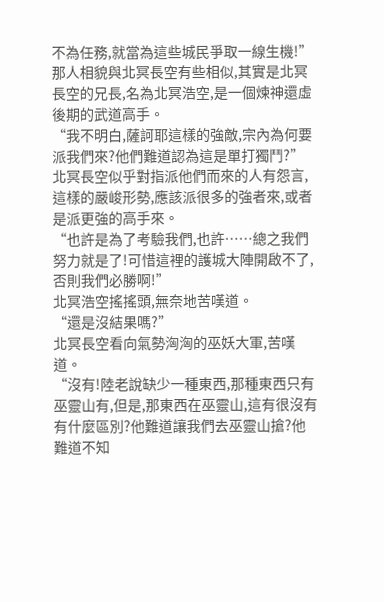不為任務,就當為這些城民爭取一線生機!”
那人相貌與北冥長空有些相似,其實是北冥長空的兄長,名為北冥浩空,是一個煉神還虛後期的武道高手。
“我不明白,薩訶耶這樣的強敵,宗內為何要派我們來?他們難道認為這是單打獨鬥?”
北冥長空似乎對指派他們而來的人有怨言,這樣的嚴峻形勢,應該派很多的強者來,或者是派更強的高手來。
“也許是為了考驗我們,也許……總之我們努力就是了!可惜這裡的護城大陣開啟不了,否則我們必勝啊!”
北冥浩空搖搖頭,無奈地苦嘆道。
“還是沒結果嗎?”
北冥長空看向氣勢洶洶的巫妖大軍,苦嘆道。
“沒有!陸老說缺少一種東西,那種東西只有巫靈山有,但是,那東西在巫靈山,這有很沒有有什麼區別?他難道讓我們去巫靈山搶?他難道不知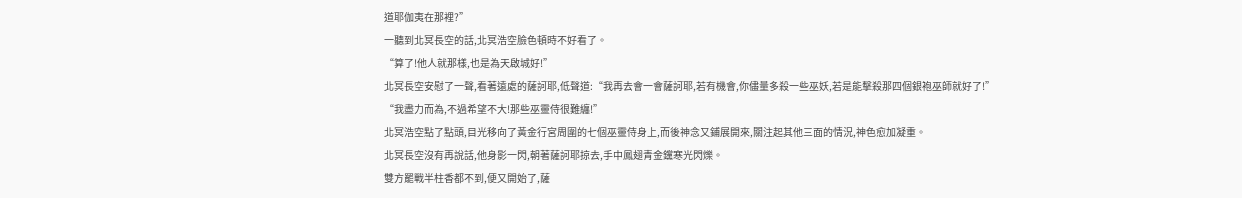道耶伽夷在那裡?”
一聽到北冥長空的話,北冥浩空臉色頓時不好看了。
“算了!他人就那樣,也是為天啟城好!”
北冥長空安慰了一聲,看著遠處的薩訶耶,低聲道:“我再去會一會薩訶耶,若有機會,你儘量多殺一些巫妖,若是能擊殺那四個銀袍巫師就好了!”
“我盡力而為,不過希望不大!那些巫靈侍很難纏!”
北冥浩空點了點頭,目光移向了黃金行宮周圍的七個巫靈侍身上,而後神念又鋪展開來,關注起其他三面的情況,神色愈加凝重。
北冥長空沒有再說話,他身影一閃,朝著薩訶耶掠去,手中鳳翅青金钂寒光閃爍。
雙方罷戰半柱香都不到,便又開始了,薩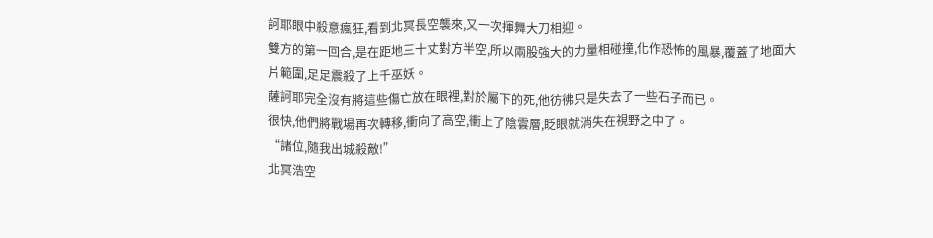訶耶眼中殺意瘋狂,看到北冥長空襲來,又一次揮舞大刀相迎。
雙方的第一回合,是在距地三十丈對方半空,所以兩股強大的力量相碰撞,化作恐怖的風暴,覆蓋了地面大片範圍,足足震殺了上千巫妖。
薩訶耶完全沒有將這些傷亡放在眼裡,對於屬下的死,他彷彿只是失去了一些石子而已。
很快,他們將戰場再次轉移,衝向了高空,衝上了陰雲層,眨眼就消失在視野之中了。
“諸位,隨我出城殺敵!”
北冥浩空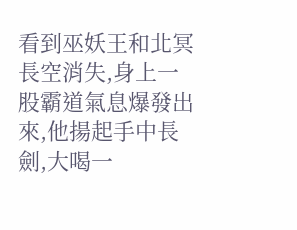看到巫妖王和北冥長空消失,身上一股霸道氣息爆發出來,他揚起手中長劍,大喝一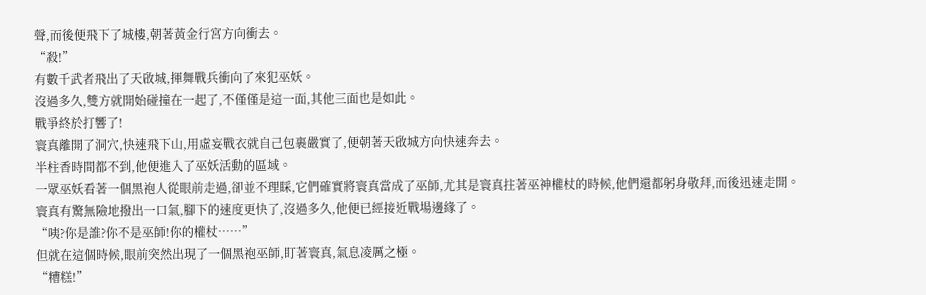聲,而後便飛下了城樓,朝著黃金行宮方向衝去。
“殺!”
有數千武者飛出了天啟城,揮舞戰兵衝向了來犯巫妖。
沒過多久,雙方就開始碰撞在一起了,不僅僅是這一面,其他三面也是如此。
戰爭終於打響了!
寰真離開了洞穴,快速飛下山,用虛妄戰衣就自己包裹嚴實了,便朝著天啟城方向快速奔去。
半柱香時間都不到,他便進入了巫妖活動的區域。
一眾巫妖看著一個黑袍人從眼前走過,卻並不理睬,它們確實將寰真當成了巫師,尤其是寰真拄著巫神權杖的時候,他們還都躬身敬拜,而後迅速走開。
寰真有驚無險地撥出一口氣,腳下的速度更快了,沒過多久,他便已經接近戰場邊緣了。
“咦?你是誰?你不是巫師!你的權杖……”
但就在這個時候,眼前突然出現了一個黑袍巫師,盯著寰真,氣息凌厲之極。
“糟糕!”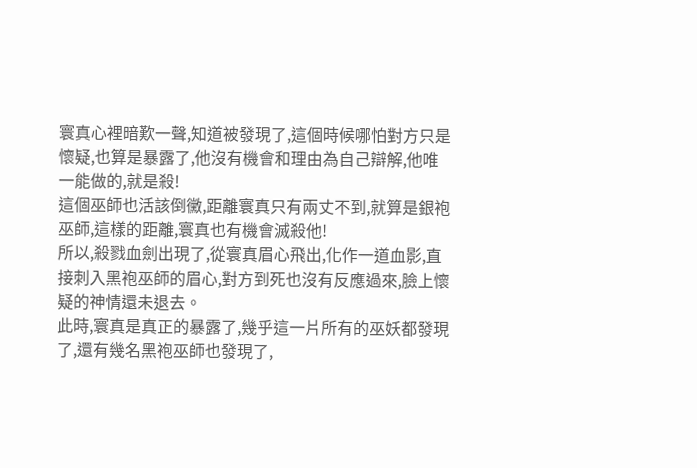寰真心裡暗歎一聲,知道被發現了,這個時候哪怕對方只是懷疑,也算是暴露了,他沒有機會和理由為自己辯解,他唯一能做的,就是殺!
這個巫師也活該倒黴,距離寰真只有兩丈不到,就算是銀袍巫師,這樣的距離,寰真也有機會滅殺他!
所以,殺戮血劍出現了,從寰真眉心飛出,化作一道血影,直接刺入黑袍巫師的眉心,對方到死也沒有反應過來,臉上懷疑的神情還未退去。
此時,寰真是真正的暴露了,幾乎這一片所有的巫妖都發現了,還有幾名黑袍巫師也發現了,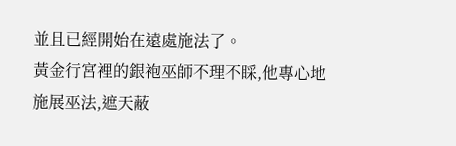並且已經開始在遠處施法了。
黃金行宮裡的銀袍巫師不理不睬,他專心地施展巫法,遮天蔽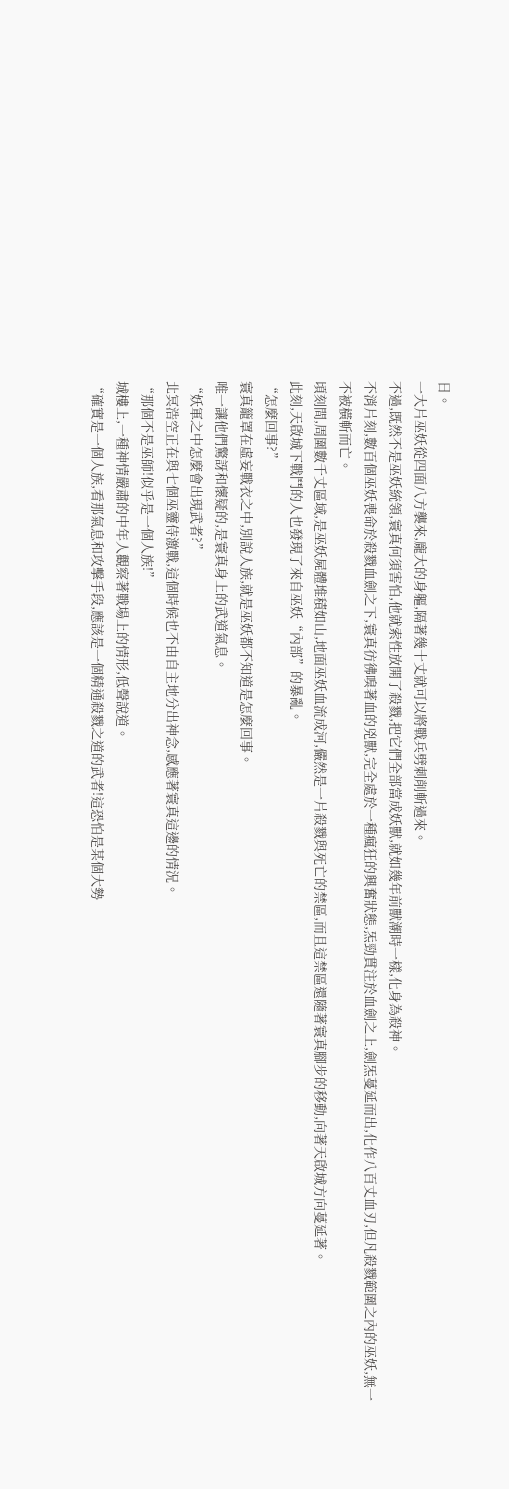日。
一大片巫妖從四面八方襲來,龐大的身軀,隔著幾十丈就可以將戰兵劈刺削斬過來。
不過,既然不是巫妖統領,寰真何須害怕,他就索性放開了殺戮,把它們全部當成妖獸,就如幾年前獸潮時一樣,化身為殺神。
不消片刻,數百個巫妖喪命於殺戮血劍之下,寰真彷彿嗅著血的兇獸,完全處於一種瘋狂的興奮狀態,炁勁貫注於血劍之上,劍炁蔓延而出,化作八百丈血刃,但凡殺戮範圍之內的巫妖,無一不被橫斬而亡。
頃刻間,周圍數千丈區域,是巫妖屍體堆積如山,地面巫妖血流成河,儼然是一片殺戮與死亡的禁區,而且這禁區還隨著寰真腳步的移動,向著天啟城方向蔓延著。
此刻,天啟城下戰鬥的人也發現了來自巫妖“內部”的暴亂。
“怎麼回事?”
寰真籠罩在虛妄戰衣之中,別說人族,就是巫妖都不知道是怎麼回事。
唯一讓他們驚訝和懷疑的,是寰真身上的武道氣息。
“妖軍之中怎麼會出現武者?”
北冥浩空正在與七個巫靈侍激戰,這個時候也不由自主地分出神念,感應著寰真這邊的情況。
“那個不是巫師!似乎是一個人族!”
城樓上,一種神情嚴肅的中年人觀察著戰場上的情形,低聲說道。
“確實是一個人族,看那氣息和攻擊手段,應該是一個精通殺戮之道的武者!這恐怕是某個大勢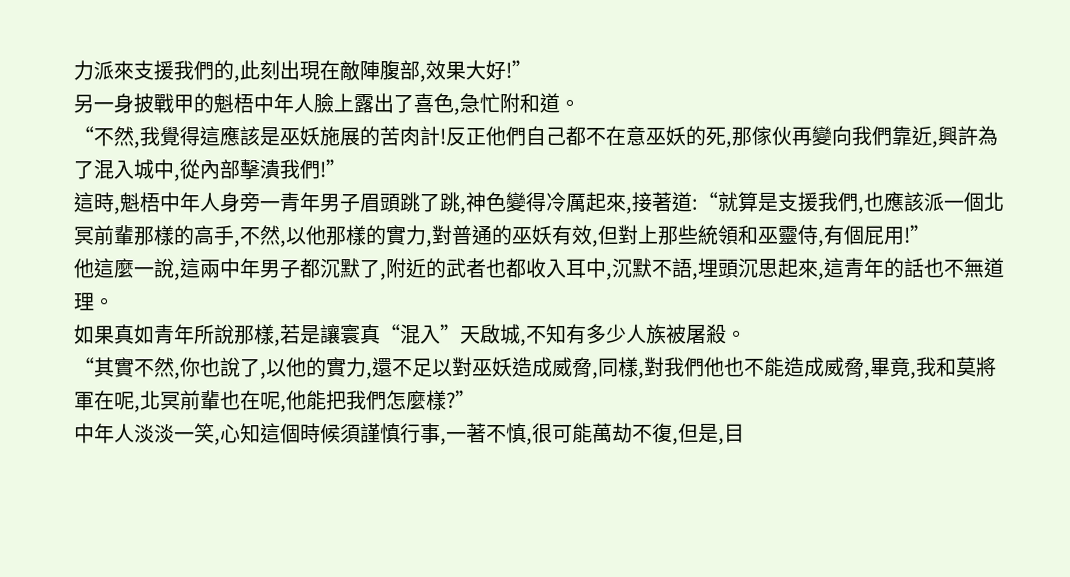力派來支援我們的,此刻出現在敵陣腹部,效果大好!”
另一身披戰甲的魁梧中年人臉上露出了喜色,急忙附和道。
“不然,我覺得這應該是巫妖施展的苦肉計!反正他們自己都不在意巫妖的死,那傢伙再變向我們靠近,興許為了混入城中,從內部擊潰我們!”
這時,魁梧中年人身旁一青年男子眉頭跳了跳,神色變得冷厲起來,接著道:“就算是支援我們,也應該派一個北冥前輩那樣的高手,不然,以他那樣的實力,對普通的巫妖有效,但對上那些統領和巫靈侍,有個屁用!”
他這麼一說,這兩中年男子都沉默了,附近的武者也都收入耳中,沉默不語,埋頭沉思起來,這青年的話也不無道理。
如果真如青年所說那樣,若是讓寰真“混入”天啟城,不知有多少人族被屠殺。
“其實不然,你也說了,以他的實力,還不足以對巫妖造成威脅,同樣,對我們他也不能造成威脅,畢竟,我和莫將軍在呢,北冥前輩也在呢,他能把我們怎麼樣?”
中年人淡淡一笑,心知這個時候須謹慎行事,一著不慎,很可能萬劫不復,但是,目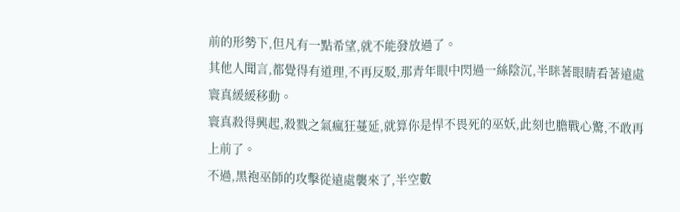前的形勢下,但凡有一點希望,就不能發放過了。
其他人聞言,都覺得有道理,不再反駁,那青年眼中閃過一絲陰沉,半眯著眼睛看著遠處寰真緩緩移動。
寰真殺得興起,殺戮之氣瘋狂蔓延,就算你是悍不畏死的巫妖,此刻也膽戰心驚,不敢再上前了。
不過,黑袍巫師的攻擊從遠處襲來了,半空數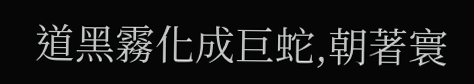道黑霧化成巨蛇,朝著寰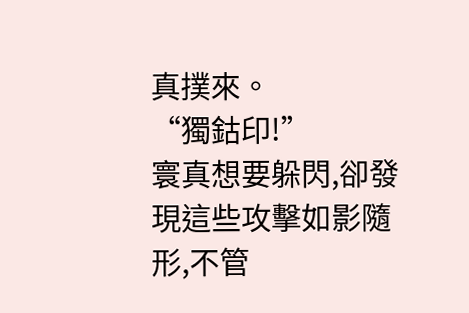真撲來。
“獨鈷印!”
寰真想要躲閃,卻發現這些攻擊如影隨形,不管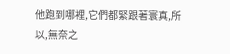他跑到哪裡,它們都緊跟著寰真,所以,無奈之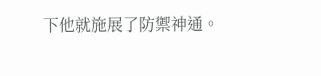下他就施展了防禦神通。